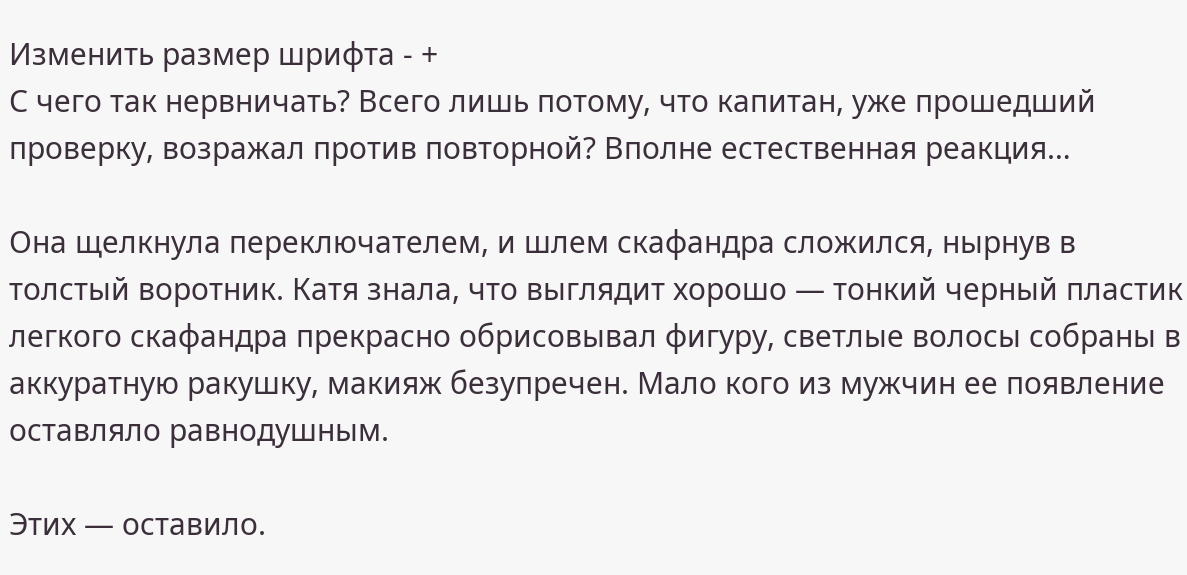Изменить размер шрифта - +
С чего так нервничать? Всего лишь потому, что капитан, уже прошедший проверку, возражал против повторной? Вполне естественная реакция…

Она щелкнула переключателем, и шлем скафандра сложился, нырнув в толстый воротник. Катя знала, что выглядит хорошо — тонкий черный пластик легкого скафандра прекрасно обрисовывал фигуру, светлые волосы собраны в аккуратную ракушку, макияж безупречен. Мало кого из мужчин ее появление оставляло равнодушным.

Этих — оставило.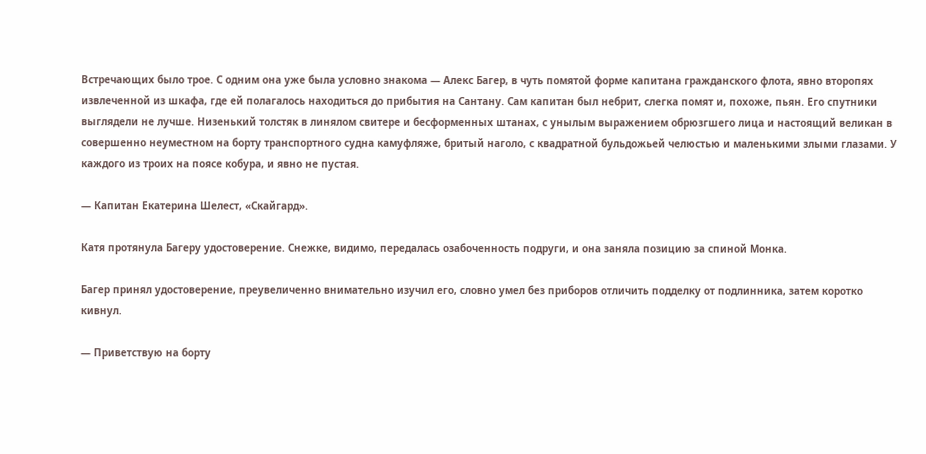Встречающих было трое. С одним она уже была условно знакома — Алекс Багер, в чуть помятой форме капитана гражданского флота, явно второпях извлеченной из шкафа, где ей полагалось находиться до прибытия на Сантану. Сам капитан был небрит, слегка помят и, похоже, пьян. Его спутники выглядели не лучше. Низенький толстяк в линялом свитере и бесформенных штанах, с унылым выражением обрюзгшего лица и настоящий великан в совершенно неуместном на борту транспортного судна камуфляже, бритый наголо, с квадратной бульдожьей челюстью и маленькими злыми глазами. У каждого из троих на поясе кобура, и явно не пустая.

— Капитан Екатерина Шелест, «Скайгард».

Катя протянула Багеру удостоверение. Снежке, видимо, передалась озабоченность подруги, и она заняла позицию за спиной Монка.

Багер принял удостоверение, преувеличенно внимательно изучил его, словно умел без приборов отличить подделку от подлинника, затем коротко кивнул.

— Приветствую на борту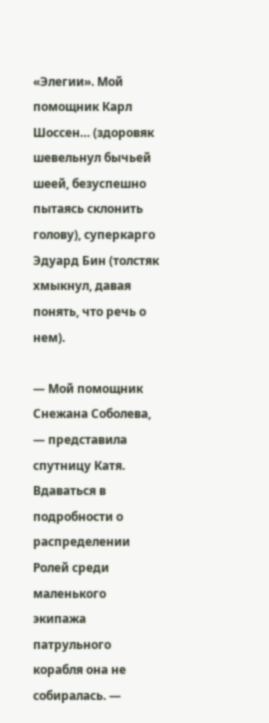«Элегии». Мой помощник Карл Шоссен… (здоровяк шевельнул бычьей шеей, безуспешно пытаясь склонить голову), суперкарго Эдуард Бин (толстяк хмыкнул, давая понять, что речь о нем).

— Мой помощник Снежана Соболева, — представила спутницу Катя. Вдаваться в подробности о распределении Ролей среди маленького экипажа патрульного корабля она не собиралась. —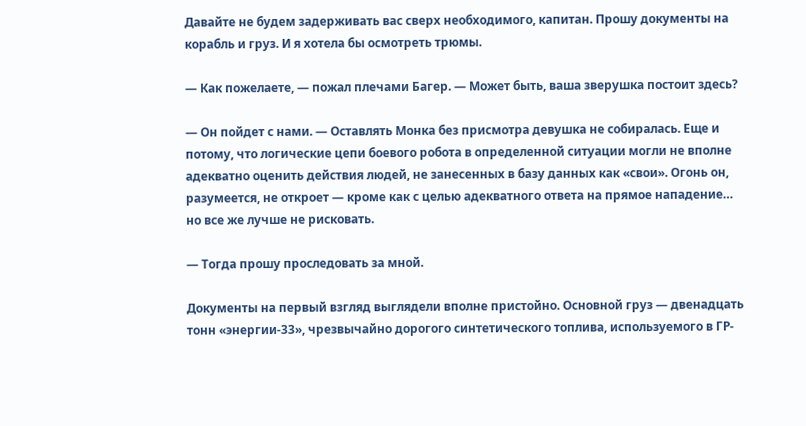Давайте не будем задерживать вас сверх необходимого, капитан. Прошу документы на корабль и груз. И я хотела бы осмотреть трюмы.

— Как пожелаете, — пожал плечами Багер. — Может быть, ваша зверушка постоит здесь?

— Он пойдет с нами. — Оставлять Монка без присмотра девушка не собиралась. Еще и потому, что логические цепи боевого робота в определенной ситуации могли не вполне адекватно оценить действия людей, не занесенных в базу данных как «свои». Огонь он, разумеется, не откроет — кроме как с целью адекватного ответа на прямое нападение… но все же лучше не рисковать.

— Тогда прошу проследовать за мной.

Документы на первый взгляд выглядели вполне пристойно. Основной груз — двенадцать тонн «энергии-33», чрезвычайно дорогого синтетического топлива, используемого в ГР-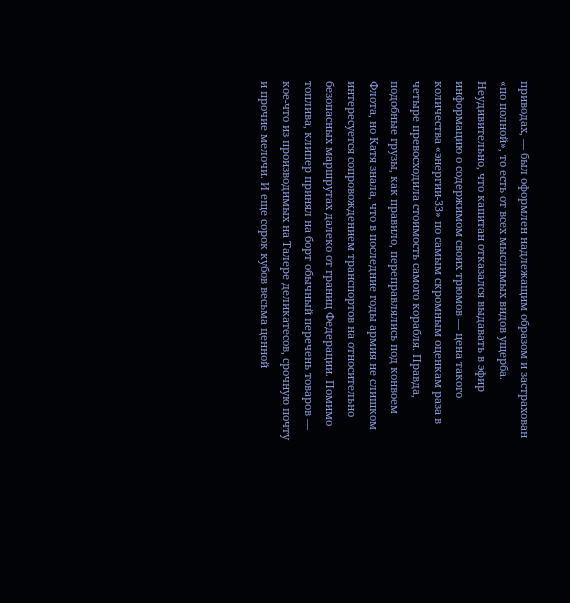приводах, — был оформлен надлежащим образом и застрахован «по полной», то есть от всех мыслимых видов ущерба. Неудивительно, что капитан отказался выдавать в эфир информацию о содержимом своих трюмов — цена такого количества «энергии-33» по самым скромным оценкам раза в четыре превосходила стоимость самого корабля. Правда, подобные грузы, как правило, переправлялись под конвоем Флота, но Катя знала, что в последние годы армия не слишком интересуется сопровождением транспортов на относительно безопасных маршрутах далеко от границ Федерации. Помимо топлива, клипер принял на борт обычный перечень товаров — кое-что из производимых на Талере деликатесов, срочную почту и прочие мелочи. И еще сорок кубов весьма ценной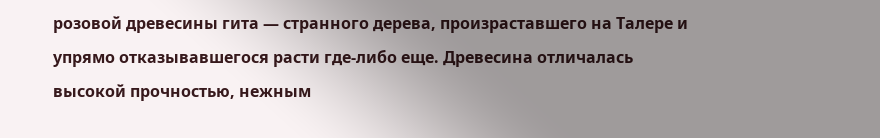розовой древесины гита — странного дерева, произраставшего на Талере и упрямо отказывавшегося расти где-либо еще. Древесина отличалась высокой прочностью, нежным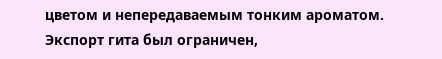цветом и непередаваемым тонким ароматом. Экспорт гита был ограничен,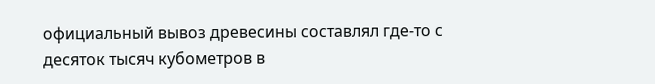официальный вывоз древесины составлял где-то с десяток тысяч кубометров в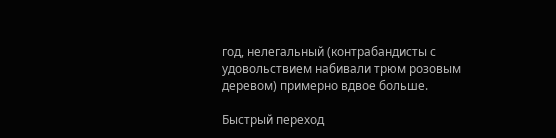год, нелегальный (контрабандисты с удовольствием набивали трюм розовым деревом) примерно вдвое больше.

Быстрый переход